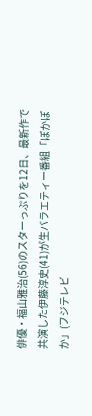俳優・福山雅治(56)のスターっぷりを12日、最新作で共演した伊藤淳史(41)が生バラエティー番組「ぽかぽか」(フジテレビ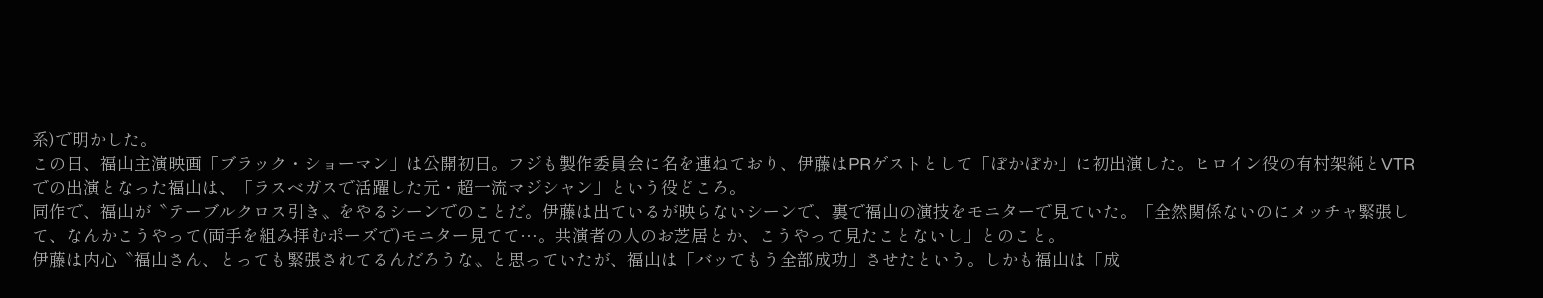系)で明かした。
この日、福山主演映画「ブラック・ショーマン」は公開初日。フジも製作委員会に名を連ねており、伊藤はPRゲストとして「ぽかぽか」に初出演した。ヒロイン役の有村架純とVTRでの出演となった福山は、「ラスベガスで活躍した元・超一流マジシャン」という役どころ。
同作で、福山が〝テーブルクロス引き〟をやるシーンでのことだ。伊藤は出ているが映らないシーンで、裏で福山の演技をモニターで見ていた。「全然関係ないのにメッチャ緊張して、なんかこうやって(両手を組み拝むポーズで)モニター見てて…。共演者の人のお芝居とか、こうやって見たことないし」とのこと。
伊藤は内心〝福山さん、とっても緊張されてるんだろうな〟と思っていたが、福山は「バッてもう全部成功」させたという。しかも福山は「成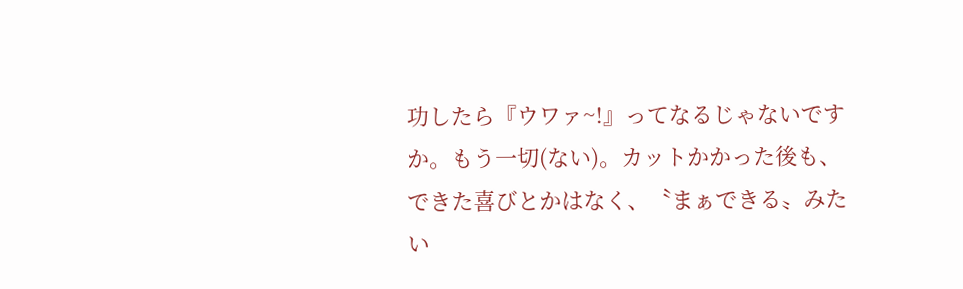功したら『ウワァ~!』ってなるじゃないですか。もう一切(ない)。カットかかった後も、できた喜びとかはなく、〝まぁできる〟みたい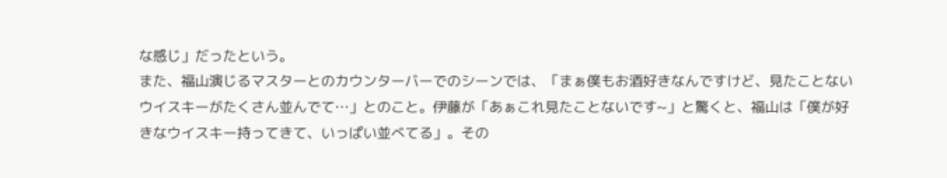な感じ」だったという。
また、福山演じるマスターとのカウンターバーでのシーンでは、「まぁ僕もお酒好きなんですけど、見たことないウイスキーがたくさん並んでて…」とのこと。伊藤が「あぁこれ見たことないです~」と驚くと、福山は「僕が好きなウイスキー持ってきて、いっぱい並べてる」。その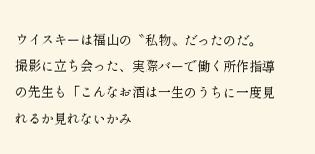ウイスキーは福山の〝私物〟だったのだ。
撮影に立ち会った、実際バーで働く所作指導の先生も「こんなお酒は一生のうちに一度見れるか見れないかみ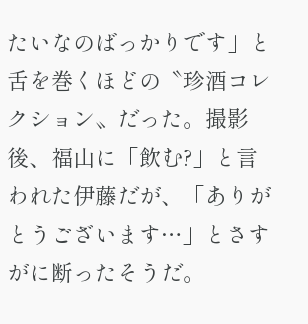たいなのばっかりです」と舌を巻くほどの〝珍酒コレクション〟だった。撮影後、福山に「飲む?」と言われた伊藤だが、「ありがとうございます…」とさすがに断ったそうだ。